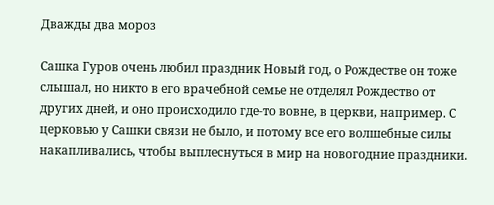Дважды два мороз

Сашка Гуров очень любил праздник Новый год, о Рождестве он тоже слышал, но никто в его врачебной семье не отделял Рождество от других дней, и оно происходило где-то вовне, в церкви, например. С церковью у Сашки связи не было, и потому все его волшебные силы накапливались, чтобы выплеснуться в мир на новогодние праздники.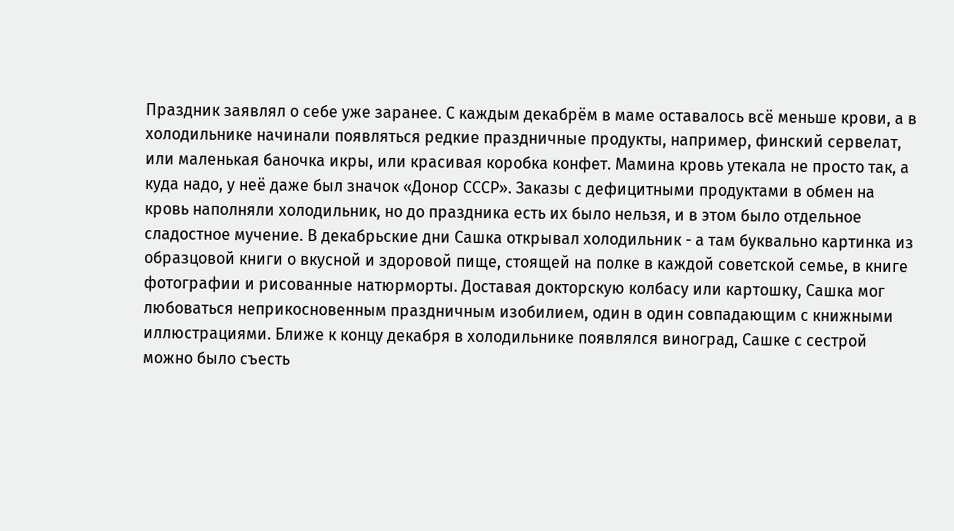Праздник заявлял о себе уже заранее. С каждым декабрём в маме оставалось всё меньше крови, а в холодильнике начинали появляться редкие праздничные продукты, например, финский сервелат, или маленькая баночка икры, или красивая коробка конфет. Мамина кровь утекала не просто так, а куда надо, у неё даже был значок «Донор СССР». Заказы с дефицитными продуктами в обмен на кровь наполняли холодильник, но до праздника есть их было нельзя, и в этом было отдельное сладостное мучение. В декабрьские дни Сашка открывал холодильник - а там буквально картинка из образцовой книги о вкусной и здоровой пище, стоящей на полке в каждой советской семье, в книге фотографии и рисованные натюрморты. Доставая докторскую колбасу или картошку, Сашка мог любоваться неприкосновенным праздничным изобилием, один в один совпадающим с книжными иллюстрациями. Ближе к концу декабря в холодильнике появлялся виноград, Сашке с сестрой можно было съесть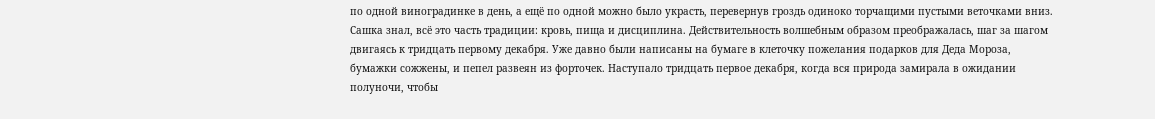по одной виноградинке в день, а ещё по одной можно было украсть, перевернув гроздь одиноко торчащими пустыми веточками вниз. Сашка знал, всё это часть традиции: кровь, пища и дисциплина. Действительность волшебным образом преображалась, шаг за шагом двигаясь к тридцать первому декабря. Уже давно были написаны на бумаге в клеточку пожелания подарков для Деда Мороза, бумажки сожжены, и пепел развеян из форточек. Наступало тридцать первое декабря, когда вся природа замирала в ожидании полуночи, чтобы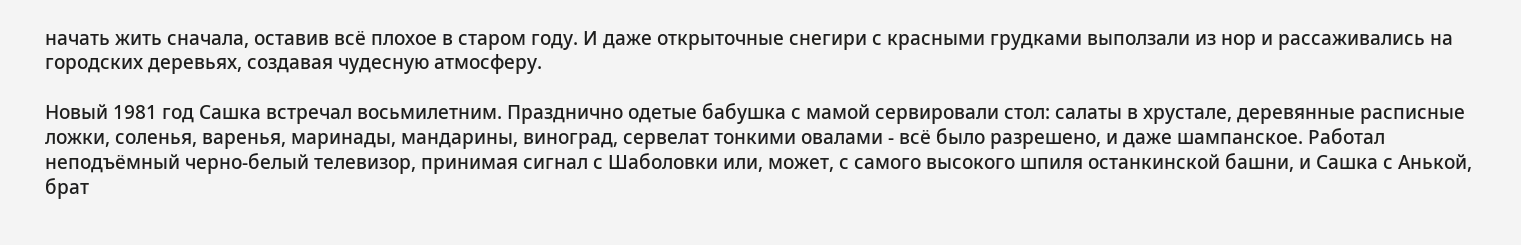начать жить сначала, оставив всё плохое в старом году. И даже открыточные снегири с красными грудками выползали из нор и рассаживались на городских деревьях, создавая чудесную атмосферу.

Новый 1981 год Сашка встречал восьмилетним. Празднично одетые бабушка с мамой сервировали стол: салаты в хрустале, деревянные расписные ложки, соленья, варенья, маринады, мандарины, виноград, сервелат тонкими овалами - всё было разрешено, и даже шампанское. Работал неподъёмный черно-белый телевизор, принимая сигнал с Шаболовки или, может, с самого высокого шпиля останкинской башни, и Сашка с Анькой, брат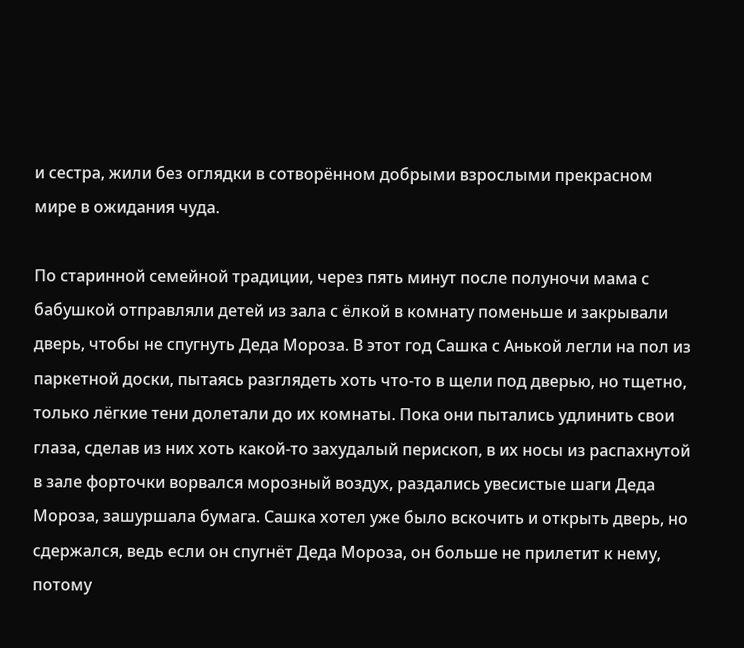и сестра, жили без оглядки в сотворённом добрыми взрослыми прекрасном мире в ожидания чуда.

По старинной семейной традиции, через пять минут после полуночи мама с бабушкой отправляли детей из зала с ёлкой в комнату поменьше и закрывали дверь, чтобы не спугнуть Деда Мороза. В этот год Сашка с Анькой легли на пол из паркетной доски, пытаясь разглядеть хоть что-то в щели под дверью, но тщетно, только лёгкие тени долетали до их комнаты. Пока они пытались удлинить свои глаза, сделав из них хоть какой-то захудалый перископ, в их носы из распахнутой в зале форточки ворвался морозный воздух, раздались увесистые шаги Деда Мороза, зашуршала бумага. Сашка хотел уже было вскочить и открыть дверь, но сдержался, ведь если он спугнёт Деда Мороза, он больше не прилетит к нему, потому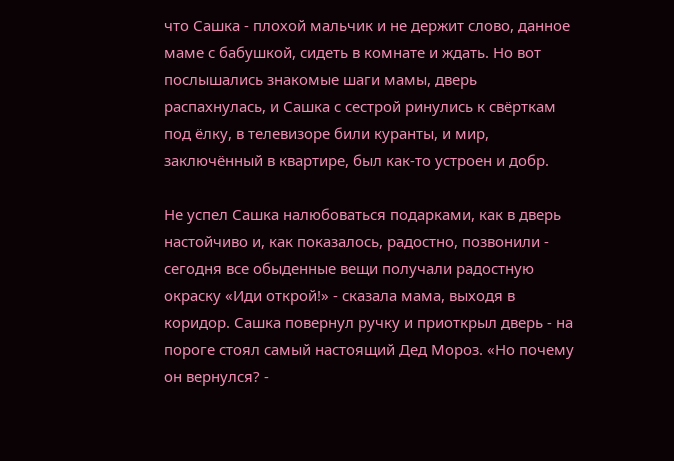что Сашка - плохой мальчик и не держит слово, данное маме с бабушкой, сидеть в комнате и ждать. Но вот послышались знакомые шаги мамы, дверь распахнулась, и Сашка с сестрой ринулись к свёрткам под ёлку, в телевизоре били куранты, и мир, заключённый в квартире, был как-то устроен и добр.

Не успел Сашка налюбоваться подарками, как в дверь настойчиво и, как показалось, радостно, позвонили - сегодня все обыденные вещи получали радостную окраску «Иди открой!» - сказала мама, выходя в коридор. Сашка повернул ручку и приоткрыл дверь - на пороге стоял самый настоящий Дед Мороз. «Но почему он вернулся? -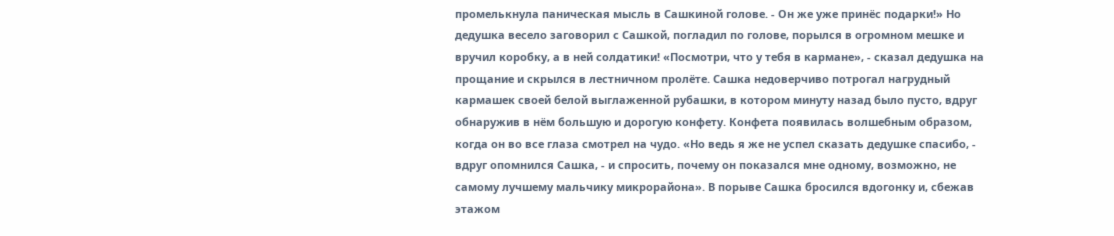промелькнула паническая мысль в Сашкиной голове. - Он же уже принёс подарки!» Но дедушка весело заговорил с Сашкой, погладил по голове, порылся в огромном мешке и вручил коробку, а в ней солдатики! «Посмотри, что у тебя в кармане», - сказал дедушка на прощание и скрылся в лестничном пролёте. Сашка недоверчиво потрогал нагрудный кармашек своей белой выглаженной рубашки, в котором минуту назад было пусто, вдруг обнаружив в нём большую и дорогую конфету. Конфета появилась волшебным образом, когда он во все глаза смотрел на чудо. «Но ведь я же не успел сказать дедушке спасибо, - вдруг опомнился Сашка, - и спросить, почему он показался мне одному, возможно, не самому лучшему мальчику микрорайона». В порыве Сашка бросился вдогонку и, сбежав этажом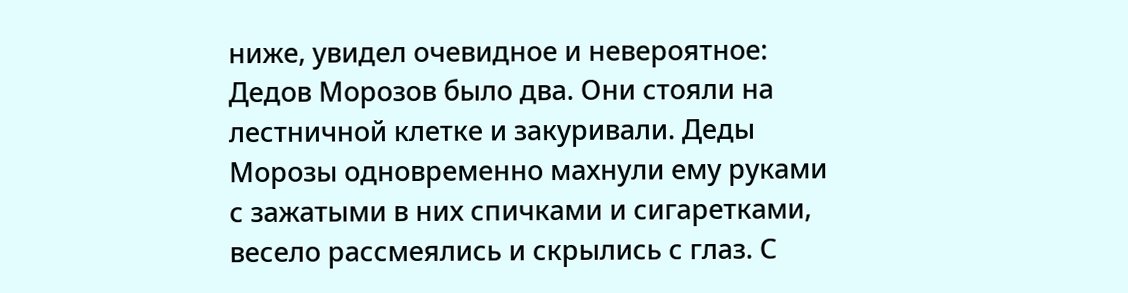ниже, увидел очевидное и невероятное: Дедов Морозов было два. Они стояли на лестничной клетке и закуривали. Деды Морозы одновременно махнули ему руками с зажатыми в них спичками и сигаретками, весело рассмеялись и скрылись с глаз. С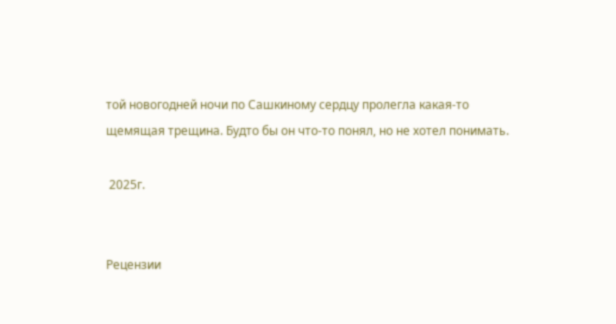той новогодней ночи по Сашкиному сердцу пролегла какая-то щемящая трещина. Будто бы он что-то понял, но не хотел понимать.

 2025г.


Рецензии